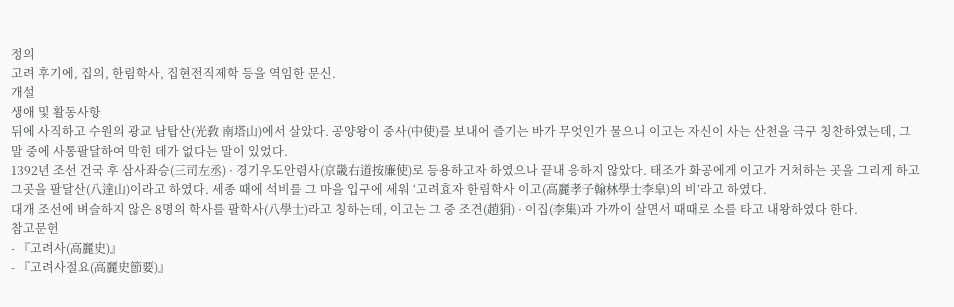정의
고려 후기에, 집의, 한림학사, 집현전직제학 등을 역임한 문신.
개설
생애 및 활동사항
뒤에 사직하고 수원의 광교 남탑산(光敎 南塔山)에서 살았다. 공양왕이 중사(中使)를 보내어 즐기는 바가 무엇인가 물으니 이고는 자신이 사는 산천을 극구 칭찬하였는데, 그 말 중에 사통팔달하여 막힌 데가 없다는 말이 있었다.
1392년 조선 건국 후 삼사좌승(三司左丞) · 경기우도안렴사(京畿右道按廉使)로 등용하고자 하였으나 끝내 응하지 않았다. 태조가 화공에게 이고가 거처하는 곳을 그리게 하고 그곳을 팔달산(八達山)이라고 하였다. 세종 때에 석비를 그 마을 입구에 세워 ‘고려효자 한림학사 이고(高麗孝子翰林學士李皐)의 비’라고 하였다.
대개 조선에 벼슬하지 않은 8명의 학사를 팔학사(八學士)라고 칭하는데, 이고는 그 중 조견(趙狷) · 이집(李集)과 가까이 살면서 때때로 소를 타고 내왕하였다 한다.
참고문헌
- 『고려사(高麗史)』
- 『고려사절요(高麗史節要)』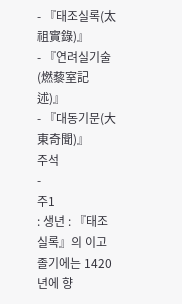- 『태조실록(太祖實錄)』
- 『연려실기술(燃藜室記述)』
- 『대동기문(大東奇聞)』
주석
-
주1
: 생년 : 『태조실록』의 이고 졸기에는 1420년에 향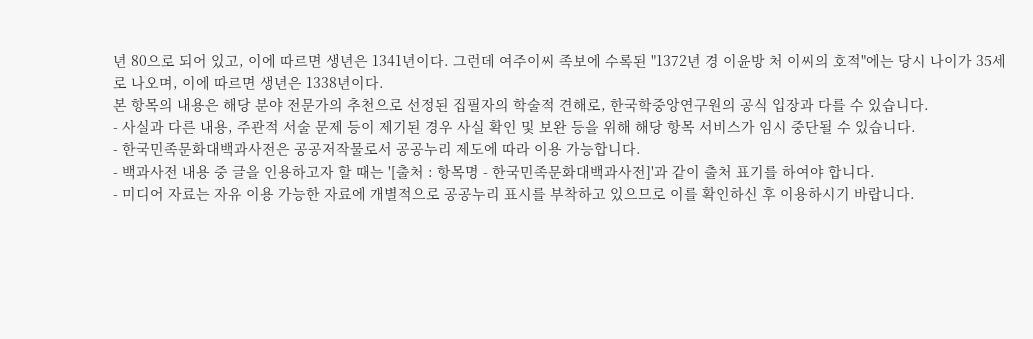년 80으로 되어 있고, 이에 따르면 생년은 1341년이다. 그런데 여주이씨 족보에 수록된 "1372년 경 이윤방 처 이씨의 호적"에는 당시 나이가 35세로 나오며, 이에 따르면 생년은 1338년이다.
본 항목의 내용은 해당 분야 전문가의 추천으로 선정된 집필자의 학술적 견해로, 한국학중앙연구원의 공식 입장과 다를 수 있습니다.
- 사실과 다른 내용, 주관적 서술 문제 등이 제기된 경우 사실 확인 및 보완 등을 위해 해당 항목 서비스가 임시 중단될 수 있습니다.
- 한국민족문화대백과사전은 공공저작물로서 공공누리 제도에 따라 이용 가능합니다.
- 백과사전 내용 중 글을 인용하고자 할 때는 '[출처 : 항목명 - 한국민족문화대백과사전]'과 같이 출처 표기를 하여야 합니다.
- 미디어 자료는 자유 이용 가능한 자료에 개별적으로 공공누리 표시를 부착하고 있으므로 이를 확인하신 후 이용하시기 바랍니다.